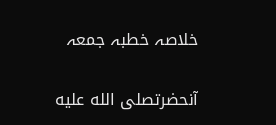خلاصہ خطبہ جمعہ

آنحضرتصلى الله عليه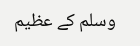وسلم کے عظیم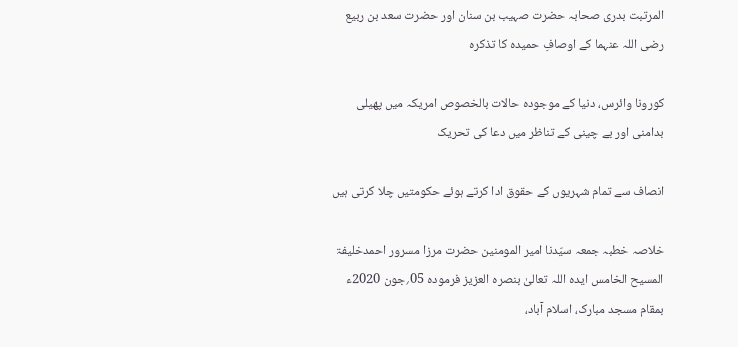المرتبت بدری صحابہ حضرت صہیب بن سنان اور حضرت سعد بن ربیع رضی اللہ عنہما کے اوصافِ حمیدہ کا تذکرہ

کورونا وائرس، دنیا کے موجودہ حالات بالخصوص امریکہ میں پھیلی بدامنی اور بے چینی کے تناظر میں دعا کی تحریک

انصاف سے تمام شہریوں کے حقوق ادا کرتے ہوئے حکومتیں چلا کرتی ہیں

خلاصہ خطبہ جمعہ سیّدنا امیر المومنین حضرت مرزا مسرور احمدخلیفۃ المسیح الخامس ایدہ اللہ تعالیٰ بنصرہ العزیز فرمودہ 05؍جون 2020ء بمقام مسجد مبارک، اسلام آباد،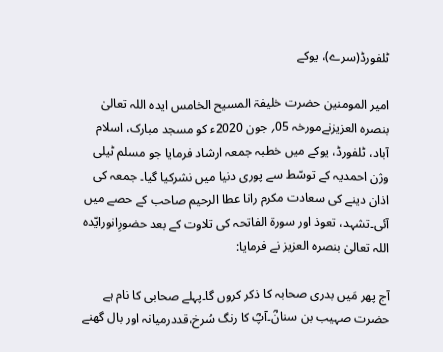ٹلفورڈ(سرے)، یوکے

امیر المومنین حضرت خلیفۃ المسیح الخامس ایدہ اللہ تعالیٰ  بنصرہ العزیزنےمورخہ 05؍ جون 2020ء کو مسجد مبارک، اسلام آباد، ٹلفورڈ، یوکے میں خطبہ جمعہ ارشاد فرمایا جو مسلم ٹیلی وژن احمدیہ کے توسّط سے پوری دنیا میں نشرکیا گیا۔ جمعہ کی اذان دینے کی سعادت مکرم رانا عطا الرحیم صاحب کے حصے میں آئی۔تشہد، تعوذ اور سورة الفاتحہ کی تلاوت کے بعد حضورِانورایّدہ اللہ تعالیٰ بنصرہ العزیز نے فرمایا:

آج پھر مَیں بدری صحابہ کا ذکر کروں گا۔پہلے صحابی کا نام ہے حضرت صہیب بن سنانؓ۔آپؓ کا رنگ سُرخ،قددرمیانہ اور بال گھنے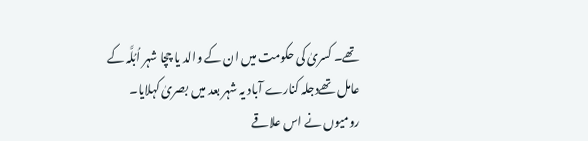تھے۔ کسریٰ کی حکومت میں ان کے والد یا چچا شہر اُبُلَّہ کے عامل تھےدجلہ کنارے آباد یہ شہر بعد میں بصریٰ کہلایا۔ رومیوں نے اس علاقے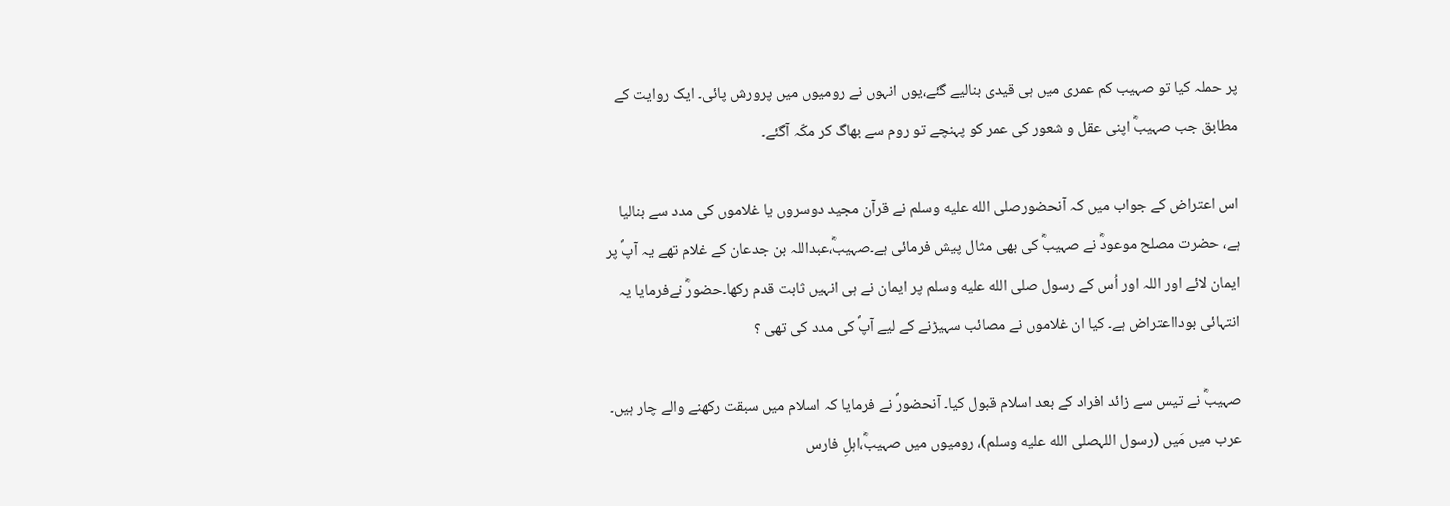پر حملہ کیا تو صہیب کم عمری میں ہی قیدی بنالیے گئے،یوں انہوں نے رومیوں میں پرورش پائی۔ ایک روایت کے مطابق جب صہیبؓ اپنی عقل و شعور کی عمر کو پہنچے تو روم سے بھاگ کر مکّہ آگئے۔

اس اعتراض کے جواب میں کہ آنحضورصلى الله عليه وسلم نے قرآن مجید دوسروں یا غلاموں کی مدد سے بنالیا ہے، حضرت مصلح موعودؓ نے صہیبؓ کی بھی مثال پیش فرمائی ہے۔صہیبؓ،عبداللہ بن جدعان کے غلام تھے یہ آپؐ پر ایمان لائے اور اللہ اور اُس کے رسول صلى الله عليه وسلم پر ایمان نے ہی انہیں ثابت قدم رکھا۔حضورؓ نےفرمایا یہ انتہائی بودااعتراض ہے۔ کیا ان غلاموں نے مصائب سہیڑنے کے لیے آپؐ کی مدد کی تھی ؟

صہیبؓ نے تیس سے زائد افراد کے بعد اسلام قبول کیا۔ آنحضورؐ نے فرمایا کہ اسلام میں سبقت رکھنے والے چار ہیں۔ عرب میں مَیں (رسول اللہصلى الله عليه وسلم)، رومیوں میں صہیبؓ،اہلِ فارس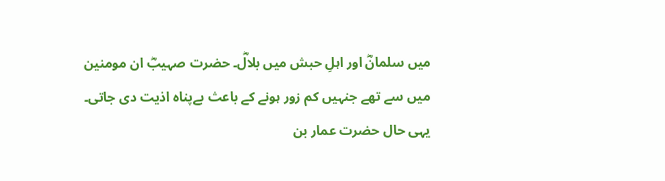میں سلمانؓ اور اہلِ حبش میں بلالؓ۔ حضرت صہیبؓ ان مومنین میں سے تھے جنہیں کم زور ہونے کے باعث بےپناہ اذیت دی جاتی۔ یہی حال حضرت عمار بن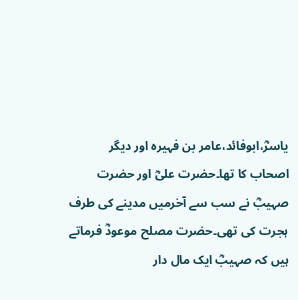یاسرؓ،ابوفائد،عامر بن فہیرہ اور دیگر اصحاب کا تھا۔حضرت علیؓ اور حضرت صہیبؓ نے سب سے آخرمیں مدینے کی طرف ہجرت کی تھی۔حضرت مصلح موعودؓ فرماتے ہیں کہ صہیبؓ ایک مال دار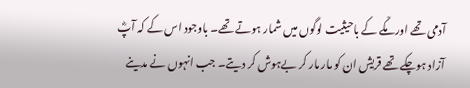آدمی تھے اور مکّے کے باحیثیت لوگوں میں شمار ہوتے تھے۔ باوجود اس کے کہ آپؓ آزاد ہوچکے تھے قریش ان کو مار مار کر بےہوش کر دیتے۔ جب انہوں نے مدینے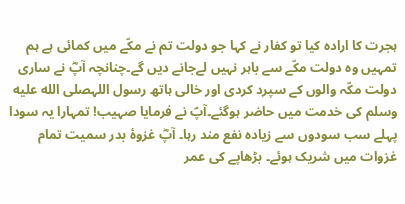ہجرت کا ارادہ کیا تو کفار نے کہا جو دولت تم نے مکّے میں کمائی ہے ہم تمہیں وہ دولت مکّے سے باہر نہیں لےجانے دیں گے۔چنانچہ آپؓ نے ساری دولت مکّہ والوں کے سپرد کردی اور خالی ہاتھ رسول اللہصلى الله عليه وسلم کی خدمت میں حاضر ہوگئے۔آپؐ نے فرمایا صہیب! تمہارا یہ سودا پہلے سب سودوں سے زیادہ نفع مند رہا۔ آپؓ غزوۂ بدر سمیت تمام غزوات میں شریک ہوئے۔ بڑھاپے کی عمر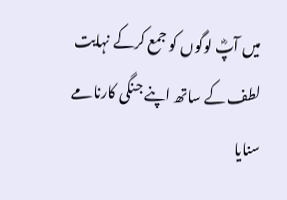میں آپؓ لوگوں کو جمع کرکے نہایت لطف کے ساتھ اپنے جنگی کارنامے سنایا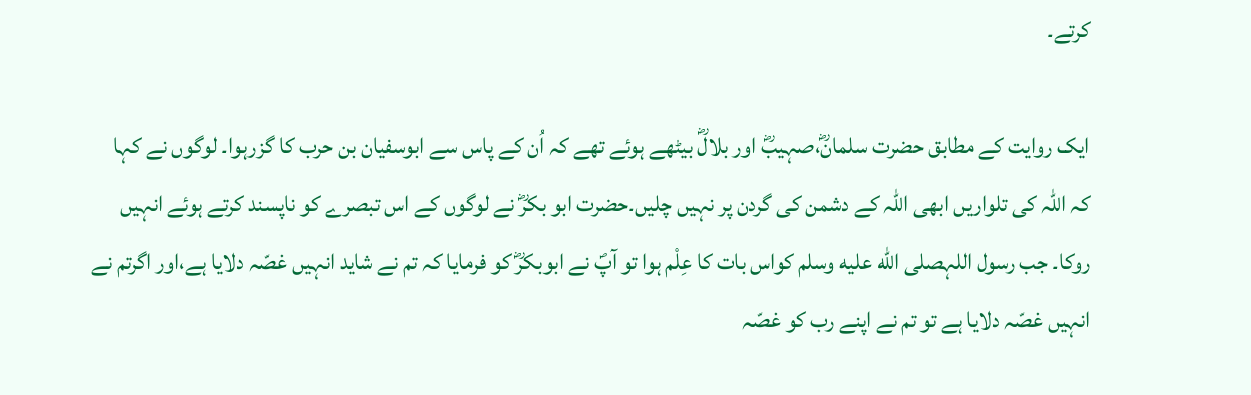کرتے۔

ایک روایت کے مطابق حضرت سلمانؓ،صہیبؓ اور بلالؓ بیٹھے ہوئے تھے کہ اُن کے پاس سے ابوسفیان بن حرب کا گزرہوا۔ لوگوں نے کہا کہ اللہ کی تلواریں ابھی اللہ کے دشمن کی گردن پر نہیں چلیں۔حضرت ابو بکرؓ نے لوگوں کے اس تبصرے کو ناپسند کرتے ہوئے انہیں روکا۔ جب رسول اللہصلى الله عليه وسلم کواس بات کا عِلْم ہوا تو آپؐ نے ابوبکرؓ کو فرمایا کہ تم نے شاید انہیں غصّہ دلایا ہے،اور اگرتم نے انہیں غصّہ دلایا ہے تو تم نے اپنے رب کو غصّہ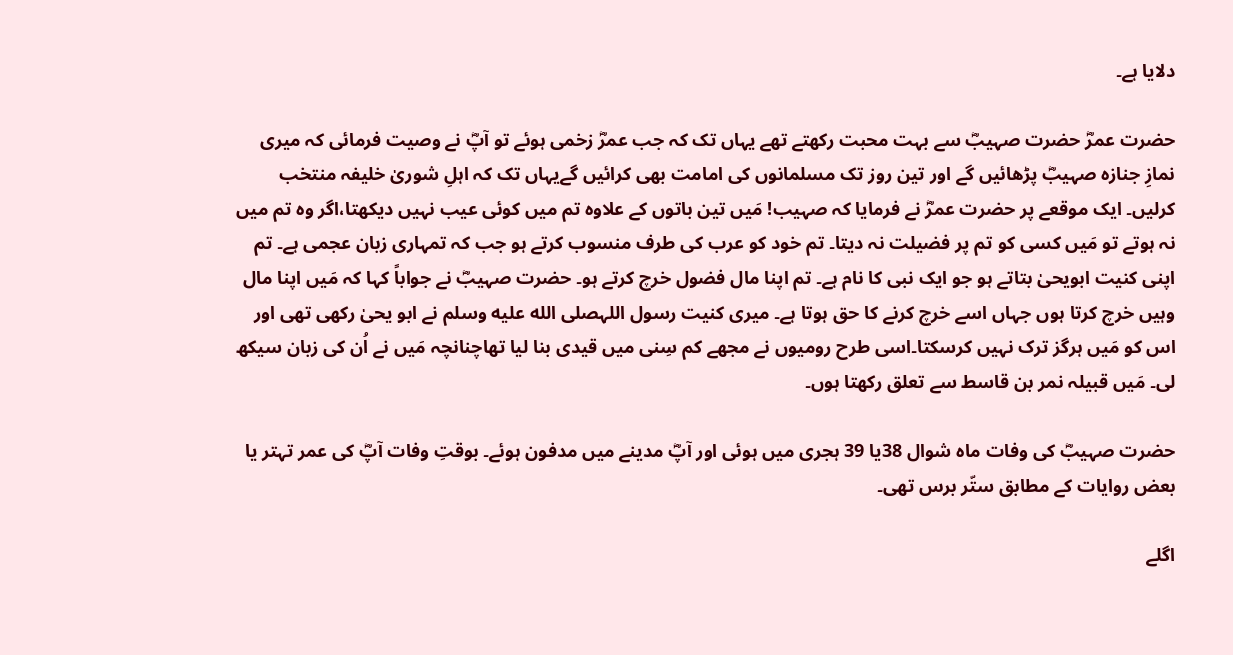دلایا ہے۔

حضرت عمرؓ حضرت صہیبؓ سے بہت محبت رکھتے تھے یہاں تک کہ جب عمرؓ زخمی ہوئے تو آپؓ نے وصیت فرمائی کہ میری نمازِ جنازہ صہیبؓ پڑھائیں گے اور تین روز تک مسلمانوں کی امامت بھی کرائیں گےیہاں تک کہ اہلِ شوریٰ خلیفہ منتخب کرلیں۔ ایک موقعے پر حضرت عمرؓ نے فرمایا کہ صہیب! مَیں تین باتوں کے علاوہ تم میں کوئی عیب نہیں دیکھتا،اگر وہ تم میں نہ ہوتے تو مَیں کسی کو تم پر فضیلت نہ دیتا۔ تم خود کو عرب کی طرف منسوب کرتے ہو جب کہ تمہاری زبان عجمی ہے۔ تم اپنی کنیت ابویحیٰ بتاتے ہو جو ایک نبی کا نام ہے۔ تم اپنا مال فضول خرچ کرتے ہو۔ حضرت صہیبؓ نے جواباً کہا کہ مَیں اپنا مال وہیں خرچ کرتا ہوں جہاں اسے خرچ کرنے کا حق ہوتا ہے۔ میری کنیت رسول اللہصلى الله عليه وسلم نے ابو یحیٰ رکھی تھی اور اس کو مَیں ہرگز ترک نہیں کرسکتا۔اسی طرح رومیوں نے مجھے کم سِنی میں قیدی بنا لیا تھاچنانچہ مَیں نے اُن کی زبان سیکھ لی۔ مَیں قبیلہ نمر بن قاسط سے تعلق رکھتا ہوں۔

حضرت صہیبؓ کی وفات ماہ شوال 38یا 39 ہجری میں ہوئی اور آپؓ مدینے میں مدفون ہوئے۔ بوقتِ وفات آپؓ کی عمر تہتر یا بعض روایات کے مطابق ستّر برس تھی۔

اگلے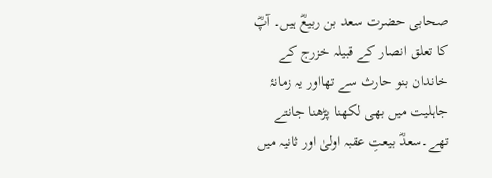صحابی حضرت سعد بن ربیعؓ ہیں۔ آپؓ کا تعلق انصار کے قبیلہ خزرج کے خاندان بنو حارث سے تھااور یہ زمانۂ جاہلیت میں بھی لکھنا پڑھنا جانتے تھے۔سعدؓ بیعتِ عقبہ اولیٰ اور ثانیہ میں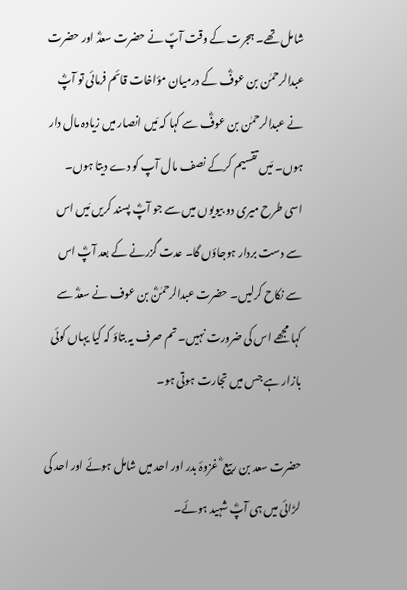شامل تھے۔ ہجرت کے وقت آپؐ نے حضرت سعدؓ اور حضرت عبدالرحمٰن بن عوفؓ کے درمیان مؤاخات قائم فرمائی تو آپؓ نے عبدالرحمٰن بن عوفؓ سے کہا کہ مَیں انصار میں زیادہ مال دار ہوں۔ مَیں تقسیم کرکے نصف مال آپ کو دے دیتا ہوں۔ اسی طرح میری دو بیویوں میں سے جو آپؓ پسند کریں مَیں اس سے دست بردار ہوجاؤں گا۔ عدت گزرنے کے بعد آپؓ اس سے نکاح کرلیں۔ حضرت عبدالرحمٰنؓ بن عوف نے سعدؓ سے کہا مجھے اس کی ضرورت نہیں۔ تم صرف یہ بتاؤ کہ کیا یہاں کوئی بازار ہے جس میں تجارت ہوتی ہو۔

حضرت سعد بن ربیع ؓ غزوۂ بدر اور احد میں شامل ہوئے اور احد کی لڑائی میں ہی آپؓ شہید ہوئے۔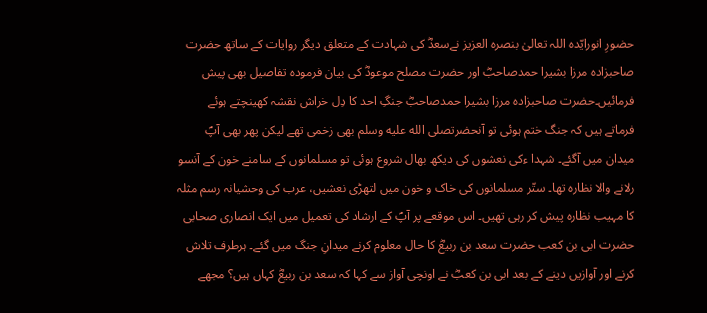حضورِ انورایّدہ اللہ تعالیٰ بنصرہ العزیز نےسعدؓ کی شہادت کے متعلق دیگر روایات کے ساتھ حضرت صاحبزادہ مرزا بشیرا حمدصاحبؓ اور حضرت مصلح موعودؓ کی بیان فرمودہ تفاصیل بھی پیش فرمائیں۔حضرت صاحبزادہ مرزا بشیرا حمدصاحبؓ جنگِ احد کا دِل خراش نقشہ کھینچتے ہوئے فرماتے ہیں کہ جنگ ختم ہوئی تو آنحضرتصلى الله عليه وسلم بھی زخمی تھے لیکن پھر بھی آپؐ میدان میں آگئے۔ شہدا ءکی نعشوں کی دیکھ بھال شروع ہوئی تو مسلمانوں کے سامنے خون کے آنسو رلانے والا نظارہ تھا۔ ستّر مسلمانوں کی خاک و خون میں لتھڑی نعشیں، عرب کی وحشیانہ رسم مثلہ کا مہیب نظارہ پیش کر رہی تھیں۔ اس موقعے پر آپؐ کے ارشاد کی تعمیل میں ایک انصاری صحابی حضرت ابی بن کعب حضرت سعد بن ربیعؓ کا حال معلوم کرنے میدانِ جنگ میں گئے۔ ہرطرف تلاش کرنے اور آوازیں دینے کے بعد ابی بن کعبؓ نے اونچی آواز سے کہا کہ سعد بن ربیعؓ کہاں ہیں؟ مجھے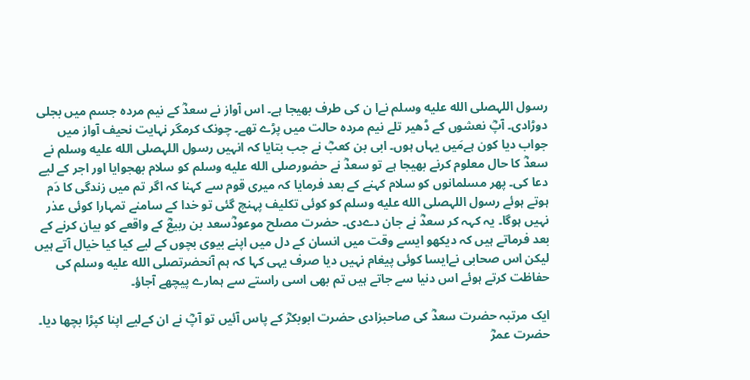رسول اللہصلى الله عليه وسلم نےا ن کی طرف بھیجا ہے۔ اس آواز نے سعدؓ کے نیم مردہ جسم میں بجلی دوڑادی۔ آپؓ نعشوں کے ڈھیر تلے نیم مردہ حالت میں پڑے تھے۔ چونک کرمگر نہایت نحیف آواز میں جواب دیا کون ہےمَیں یہاں ہوں۔ ابی بن کعبؓ نے جب بتایا کہ انہیں رسول اللہصلى الله عليه وسلم نے سعدؓ کا حال معلوم کرنے بھیجا ہے تو سعدؓ نے حضورصلى الله عليه وسلم کو سلام بھجوایا اور اجر کے لیے دعا کی۔ پھر مسلمانوں کو سلام کہنے کے بعد فرمایا کہ میری قوم سے کہنا کہ اگر تم میں زندگی کا دَم ہوتے ہوئے رسول اللہصلى الله عليه وسلم کو کوئی تکلیف پہنچ گئی تو خدا کے سامنے تمہارا کوئی عذر نہیں ہوگا۔ یہ کہہ کر سعدؓ نے جان دےدی۔ حضرت مصلح موعودؓسعد بن ربیعؓ کے واقعے کو بیان کرنے کے بعد فرماتے ہیں کہ دیکھو ایسے وقت میں انسان کے دل میں اپنے بیوی بچوں کے لیے کیا کیا خیال آتے ہیں لیکن اس صحابی نےایسا کوئی پیغام نہیں دیا صرف یہی کہا کہ ہم آنحضرتصلى الله عليه وسلم کی حفاظت کرتے ہوئے اس دنیا سے جاتے ہیں تم بھی اسی راستے سے ہمارے پیچھے آجاؤ۔

ایک مرتبہ حضرت سعدؓ کی صاحبزادی حضرت ابوبکرؓ کے پاس آئیں تو آپؓ نے ان کےلیے اپنا کپڑا بچھا دیا۔ حضرت عمرؓ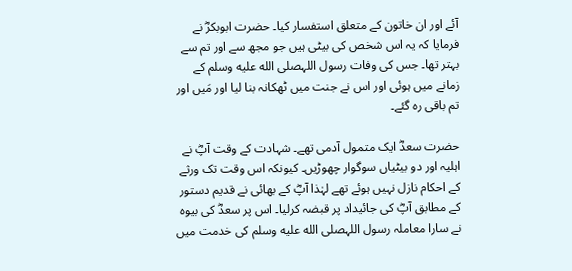آئے اور ان خاتون کے متعلق استفسار کیا۔ حضرت ابوبکرؓ نے فرمایا کہ یہ اس شخص کی بیٹی ہیں جو مجھ سے اور تم سے بہتر تھا۔ جس کی وفات رسول اللہصلى الله عليه وسلم کے زمانے میں ہوئی اور اس نے جنت میں ٹھکانہ بنا لیا اور مَیں اور تم باقی رہ گئے۔

حضرت سعدؓ ایک متمول آدمی تھے۔ شہادت کے وقت آپؓ نے اہلیہ اور دو بیٹیاں سوگوار چھوڑیں۔ کیونکہ اس وقت تک ورثے کے احکام نازل نہیں ہوئے تھے لہٰذا آپؓ کے بھائی نے قدیم دستور کے مطابق آپؓ کی جائیداد پر قبضہ کرلیا۔ اس پر سعدؓ کی بیوہ نے سارا معاملہ رسول اللہصلى الله عليه وسلم کی خدمت میں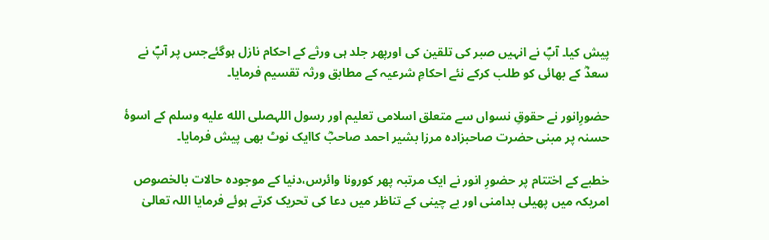پیش کیا۔ آپؐ نے انہیں صبر کی تلقین کی اورپھر جلد ہی ورثے کے احکام نازل ہوگئےجس پر آپؐ نے سعدؓ کے بھائی کو طلب کرکے نئے احکامِ شرعیہ کے مطابق ورثہ تقسیم فرمایا۔

حضورِانور نے حقوقِ نسواں سے متعلق اسلامی تعلیم اور رسول اللہصلى الله عليه وسلم کے اسوۂ حسنہ پر مبنی حضرت صاحبزادہ مرزا بشیر احمد صاحبؓ کاایک نوٹ بھی پیش فرمایا۔

خطبے کے اختتام پر حضورِ انور نے ایک مرتبہ پھر کورونا وائرس،دنیا کے موجودہ حالات بالخصوص امریکہ میں پھیلی بدامنی اور بے چینی کے تناظر میں دعا کی تحریک کرتے ہوئے فرمایا اللہ تعالیٰ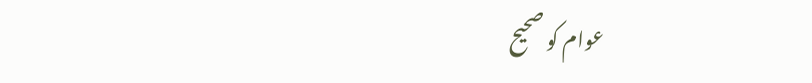عوام کو صحیح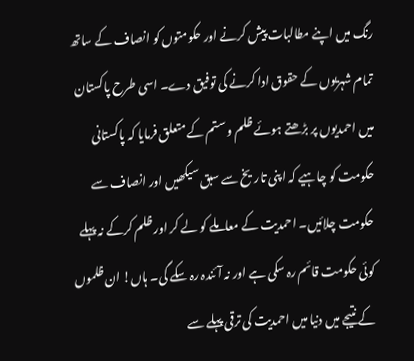رنگ میں اپنے مطالبات پیش کرنے اور حکومتوں کو انصاف کے ساتھ تمام شہریوں کے حقوق ادا کرنے کی توفیق دے۔ اسی طرح پاکستان میں احمدیوں پر بڑھتے ہوئے ظلم و ستم کے متعلق فرمایا کہ پاکستانی حکومت کو چاہیے کہ اپنی تاریخ سے سبق سیکھیں اور انصاف سے حکومت چلائیں۔ احمدیت کے معاملے کو لے کر اور ظلم کرکے نہ پہلے کوئی حکومت قائم رہ سکی ہے اور نہ آئندہ رہ سکے گی۔ ہاں! ان ظلموں کے نتیجے میں دنیا میں احمدیت کی ترقی پہلے سے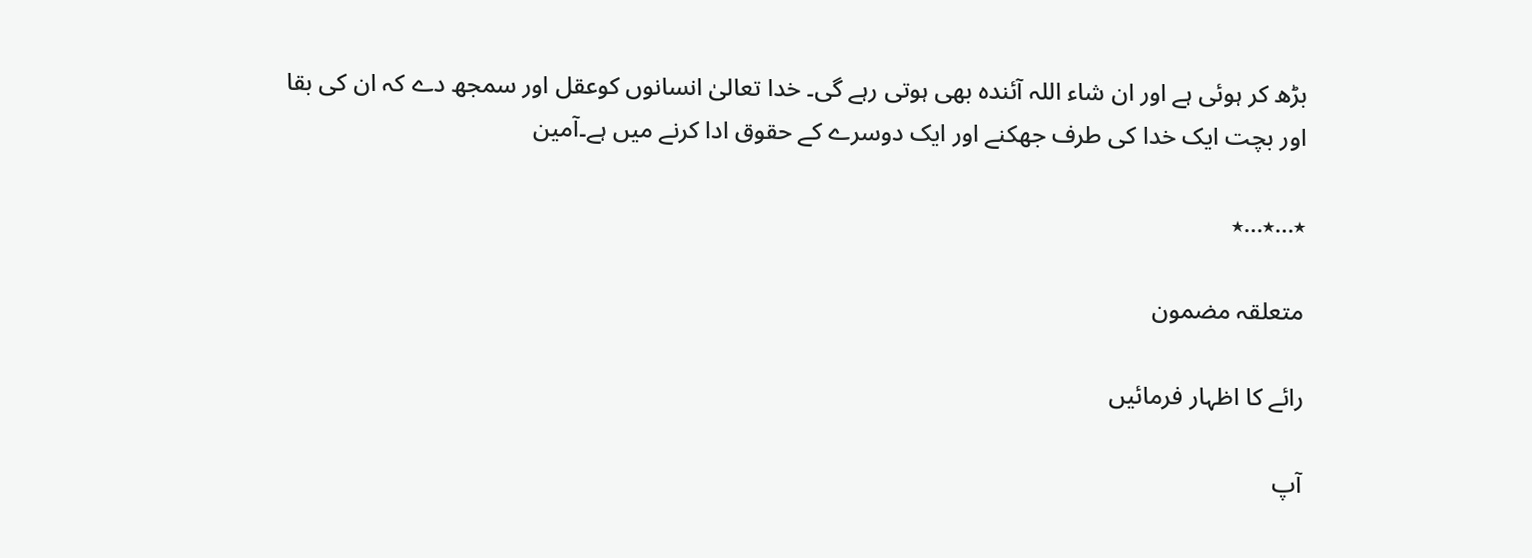بڑھ کر ہوئی ہے اور ان شاء اللہ آئندہ بھی ہوتی رہے گی۔ خدا تعالیٰ انسانوں کوعقل اور سمجھ دے کہ ان کی بقا اور بچت ایک خدا کی طرف جھکنے اور ایک دوسرے کے حقوق ادا کرنے میں ہے۔آمین

٭…٭…٭

متعلقہ مضمون

رائے کا اظہار فرمائیں

آپ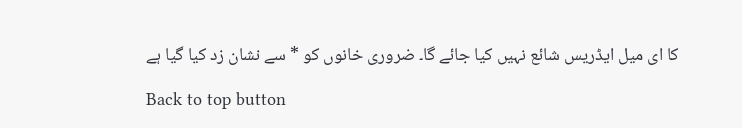کا ای میل ایڈریس شائع نہیں کیا جائے گا۔ ضروری خانوں کو * سے نشان زد کیا گیا ہے

Back to top button